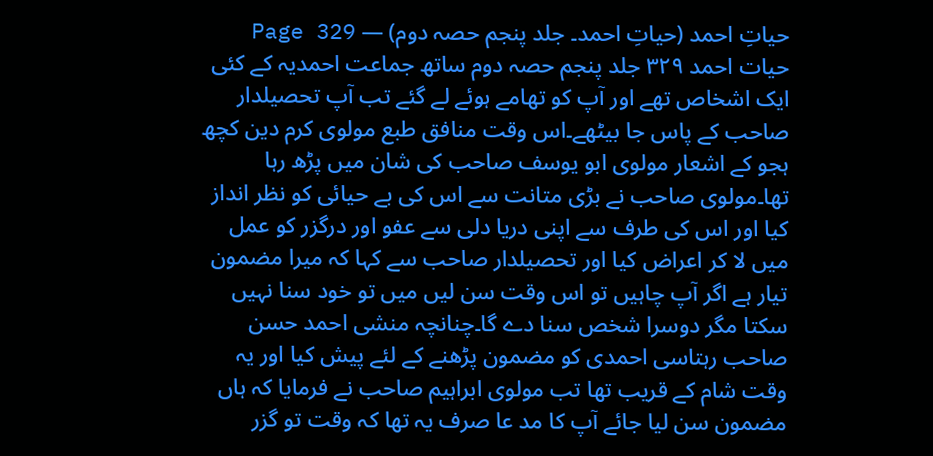حیاتِ احمد (حیاتِ احمد۔ جلد پنجم حصہ دوم) — Page 329
حیات احمد ۳۲۹ جلد پنجم حصہ دوم ساتھ جماعت احمدیہ کے کئی ایک اشخاص تھے اور آپ کو تھامے ہوئے لے گئے تب آپ تحصیلدار صاحب کے پاس جا بیٹھے۔اس وقت منافق طبع مولوی کرم دین کچھ ہجو کے اشعار مولوی ابو یوسف صاحب کی شان میں پڑھ رہا تھا۔مولوی صاحب نے بڑی متانت سے اس کی بے حیائی کو نظر انداز کیا اور اس کی طرف سے اپنی دریا دلی سے عفو اور درگزر کو عمل میں لا کر اعراض کیا اور تحصیلدار صاحب سے کہا کہ میرا مضمون تیار ہے اگر آپ چاہیں تو اس وقت سن لیں میں تو خود سنا نہیں سکتا مگر دوسرا شخص سنا دے گا۔چنانچہ منشی احمد حسن صاحب رہتاسی احمدی کو مضمون پڑھنے کے لئے پیش کیا اور یہ وقت شام کے قریب تھا تب مولوی ابراہیم صاحب نے فرمایا کہ ہاں مضمون سن لیا جائے آپ کا مد عا صرف یہ تھا کہ وقت تو گزر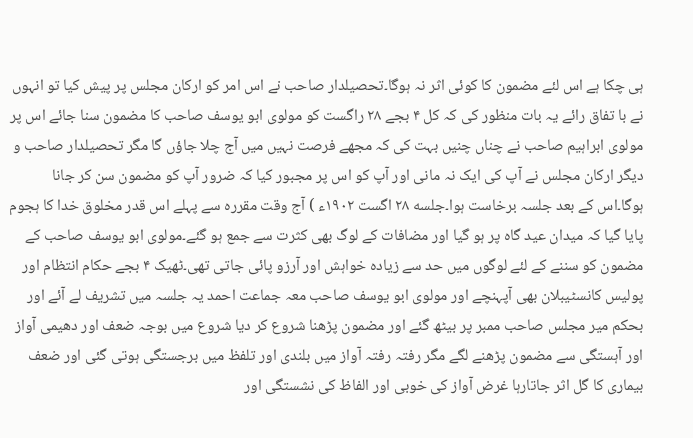ہی چکا ہے اس لئے مضمون کا کوئی اثر نہ ہوگا۔تحصیلدار صاحب نے اس امر کو ارکان مجلس پر پیش کیا تو انہوں نے با تفاق رائے یہ بات منظور کی کہ کل ۴ بجے ۲۸ راگست کو مولوی ابو یوسف صاحب کا مضمون سنا جائے اس پر مولوی ابراہیم صاحب نے چناں چنیں بہت کی کہ مجھے فرصت نہیں میں آج چلا جاؤں گا مگر تحصیلدار صاحب و دیگر ارکان مجلس نے آپ کی ایک نہ مانی اور آپ کو اس پر مجبور کیا کہ ضرور آپ کو مضمون سن کر جانا ہوگا۔اس کے بعد جلسہ برخاست ہوا۔جلسه ۲۸ اگست ۱۹۰۲ء ) آج وقت مقررہ سے پہلے اس قدر مخلوق خدا کا ہجوم پایا گیا کہ میدان عید گاہ پر ہو گیا اور مضافات کے لوگ بھی کثرت سے جمع ہو گئے۔مولوی ابو یوسف صاحب کے مضمون کو سننے کے لئے لوگوں میں حد سے زیادہ خواہش اور آرزو پائی جاتی تھی۔ٹھیک ۴ بجے حکام انتظام اور پولیس کانسٹیبلان بھی آپہنچے اور مولوی ابو یوسف صاحب معہ جماعت احمد یہ جلسہ میں تشریف لے آئے اور بحکم میر مجلس صاحب ممبر پر بیٹھ گئے اور مضمون پڑھنا شروع کر دیا شروع میں بوجہ ضعف اور دھیمی آواز اور آہستگی سے مضمون پڑھنے لگے مگر رفتہ رفتہ آواز میں بلندی اور تلفظ میں برجستگی ہوتی گئی اور ضعف بیماری کا گل اثر جاتارہا غرض آواز کی خوبی اور الفاظ کی نشستگی اور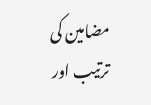مضامین کی ترتیب اور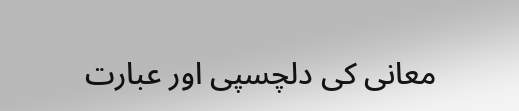معانی کی دلچسپی اور عبارت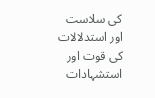کی سلاست اور استدلالات کی قوت اور استشہادات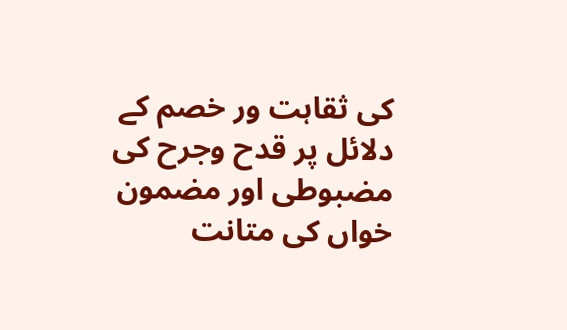کی ثقاہت ور خصم کے دلائل پر قدح وجرح کی مضبوطی اور مضمون خواں کی متانت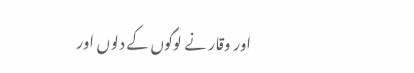اور وقار نے لوگوں کے دلوں اور